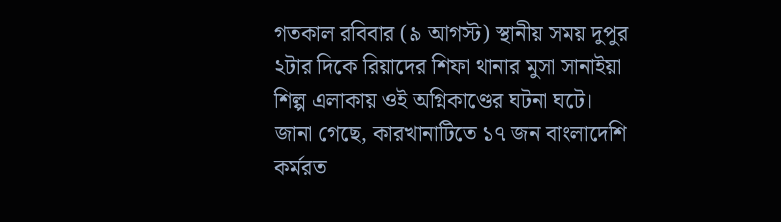গতকাল রবিবার (৯ আগস্ট) স্থানীয় সময় দুপুর ২টার দিকে রিয়াদের শিফা থানার মুসা সানাইয়া শিল্প এলাকায় ওই অগ্নিকাণ্ডের ঘটনা ঘটে। জানা গেছে, কারখানাটিতে ১৭ জন বাংলাদেশি কর্মরত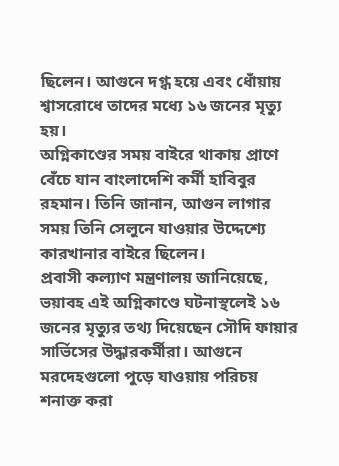ছিলেন। আগুনে দগ্ধ হয়ে এবং ধোঁয়ায় শ্বাসরোধে তাদের মধ্যে ১৬ জনের মৃত্যু হয়।
অগ্নিকাণ্ডের সময় বাইরে থাকায় প্রাণে বেঁচে যান বাংলাদেশি কর্মী হাবিবুর রহমান। তিনি জানান, আগুন লাগার সময় তিনি সেলুনে যাওয়ার উদ্দেশ্যে কারখানার বাইরে ছিলেন।
প্রবাসী কল্যাণ মন্ত্রণালয় জানিয়েছে, ভয়াবহ এই অগ্নিকাণ্ডে ঘটনাস্থলেই ১৬ জনের মৃত্যুর তথ্য দিয়েছেন সৌদি ফায়ার সার্ভিসের উদ্ধারকর্মীরা। আগুনে মরদেহগুলো পুড়ে যাওয়ায় পরিচয় শনাক্ত করা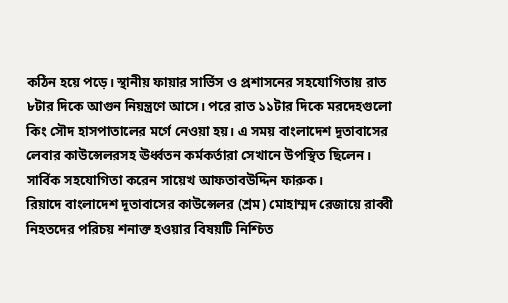কঠিন হয়ে পড়ে। স্থানীয় ফায়ার সার্ভিস ও প্রশাসনের সহযোগিতায় রাত ৮টার দিকে আগুন নিয়ন্ত্রণে আসে। পরে রাত ১১টার দিকে মরদেহগুলো কিং সৌদ হাসপাতালের মর্গে নেওয়া হয়। এ সময় বাংলাদেশ দূতাবাসের লেবার কাউন্সেলরসহ ঊর্ধ্বতন কর্মকর্তারা সেখানে উপস্থিত ছিলেন। সার্বিক সহযোগিতা করেন সায়েখ আফতাবউদ্দিন ফারুক।
রিয়াদে বাংলাদেশ দূতাবাসের কাউন্সেলর (শ্রম) মোহাম্মদ রেজায়ে রাব্বী নিহতদের পরিচয় শনাক্ত হওয়ার বিষয়টি নিশ্চিত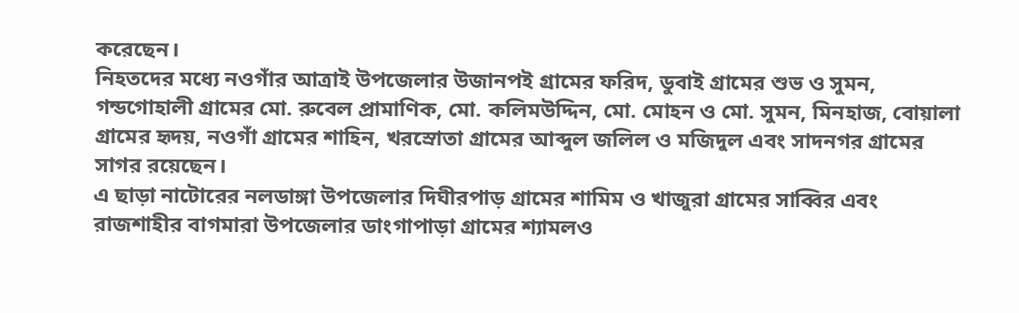করেছেন।
নিহতদের মধ্যে নওগাঁর আত্রাই উপজেলার উজানপই গ্রামের ফরিদ, ডুবাই গ্রামের শুভ ও সুমন, গন্ডগোহালী গ্রামের মো. রুবেল প্রামাণিক, মো. কলিমউদ্দিন, মো. মোহন ও মো. সুমন, মিনহাজ, বোয়ালা গ্রামের হৃদয়, নওগাঁ গ্রামের শাহিন, খরস্রোতা গ্রামের আব্দুল জলিল ও মজিদুল এবং সাদনগর গ্রামের সাগর রয়েছেন।
এ ছাড়া নাটোরের নলডাঙ্গা উপজেলার দিঘীরপাড় গ্রামের শামিম ও খাজুরা গ্রামের সাব্বির এবং রাজশাহীর বাগমারা উপজেলার ডাংগাপাড়া গ্রামের শ্যামলও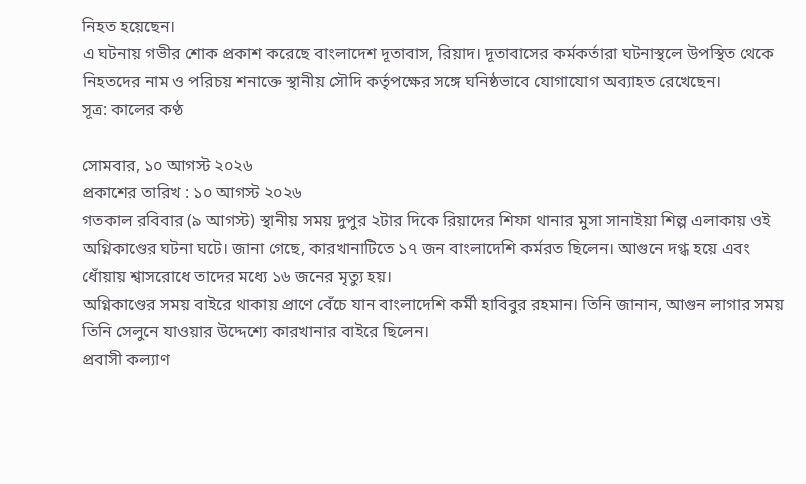নিহত হয়েছেন।
এ ঘটনায় গভীর শোক প্রকাশ করেছে বাংলাদেশ দূতাবাস, রিয়াদ। দূতাবাসের কর্মকর্তারা ঘটনাস্থলে উপস্থিত থেকে নিহতদের নাম ও পরিচয় শনাক্তে স্থানীয় সৌদি কর্তৃপক্ষের সঙ্গে ঘনিষ্ঠভাবে যোগাযোগ অব্যাহত রেখেছেন।
সূত্র: কালের কণ্ঠ

সোমবার, ১০ আগস্ট ২০২৬
প্রকাশের তারিখ : ১০ আগস্ট ২০২৬
গতকাল রবিবার (৯ আগস্ট) স্থানীয় সময় দুপুর ২টার দিকে রিয়াদের শিফা থানার মুসা সানাইয়া শিল্প এলাকায় ওই অগ্নিকাণ্ডের ঘটনা ঘটে। জানা গেছে, কারখানাটিতে ১৭ জন বাংলাদেশি কর্মরত ছিলেন। আগুনে দগ্ধ হয়ে এবং ধোঁয়ায় শ্বাসরোধে তাদের মধ্যে ১৬ জনের মৃত্যু হয়।
অগ্নিকাণ্ডের সময় বাইরে থাকায় প্রাণে বেঁচে যান বাংলাদেশি কর্মী হাবিবুর রহমান। তিনি জানান, আগুন লাগার সময় তিনি সেলুনে যাওয়ার উদ্দেশ্যে কারখানার বাইরে ছিলেন।
প্রবাসী কল্যাণ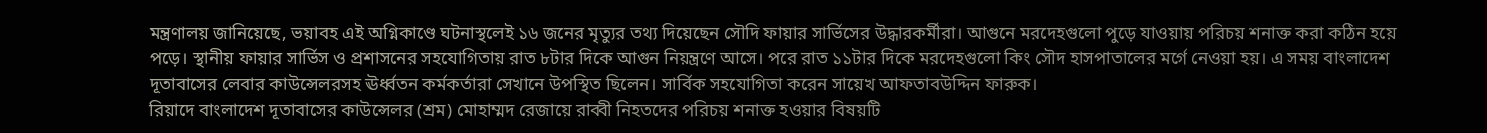মন্ত্রণালয় জানিয়েছে, ভয়াবহ এই অগ্নিকাণ্ডে ঘটনাস্থলেই ১৬ জনের মৃত্যুর তথ্য দিয়েছেন সৌদি ফায়ার সার্ভিসের উদ্ধারকর্মীরা। আগুনে মরদেহগুলো পুড়ে যাওয়ায় পরিচয় শনাক্ত করা কঠিন হয়ে পড়ে। স্থানীয় ফায়ার সার্ভিস ও প্রশাসনের সহযোগিতায় রাত ৮টার দিকে আগুন নিয়ন্ত্রণে আসে। পরে রাত ১১টার দিকে মরদেহগুলো কিং সৌদ হাসপাতালের মর্গে নেওয়া হয়। এ সময় বাংলাদেশ দূতাবাসের লেবার কাউন্সেলরসহ ঊর্ধ্বতন কর্মকর্তারা সেখানে উপস্থিত ছিলেন। সার্বিক সহযোগিতা করেন সায়েখ আফতাবউদ্দিন ফারুক।
রিয়াদে বাংলাদেশ দূতাবাসের কাউন্সেলর (শ্রম) মোহাম্মদ রেজায়ে রাব্বী নিহতদের পরিচয় শনাক্ত হওয়ার বিষয়টি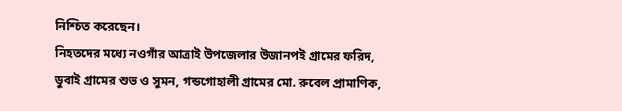নিশ্চিত করেছেন।
নিহতদের মধ্যে নওগাঁর আত্রাই উপজেলার উজানপই গ্রামের ফরিদ, ডুবাই গ্রামের শুভ ও সুমন, গন্ডগোহালী গ্রামের মো. রুবেল প্রামাণিক,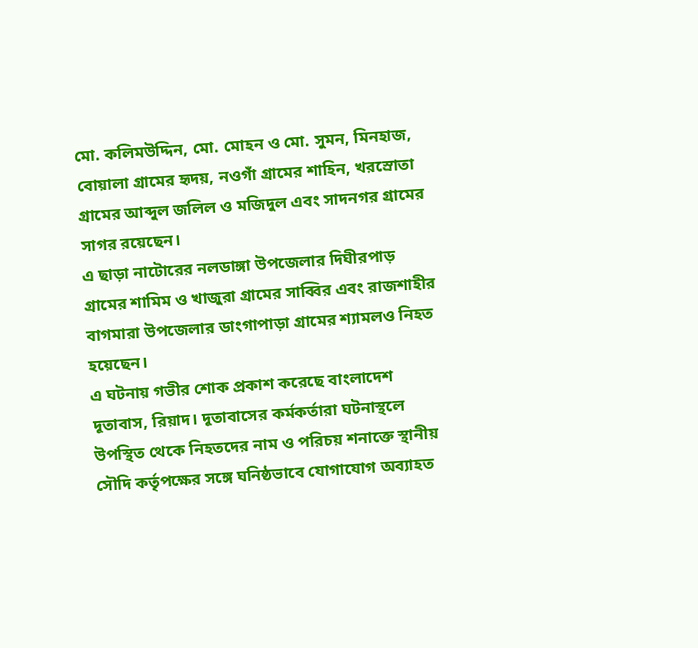মো. কলিমউদ্দিন, মো. মোহন ও মো. সুমন, মিনহাজ, বোয়ালা গ্রামের হৃদয়, নওগাঁ গ্রামের শাহিন, খরস্রোতা গ্রামের আব্দুল জলিল ও মজিদুল এবং সাদনগর গ্রামের সাগর রয়েছেন।
এ ছাড়া নাটোরের নলডাঙ্গা উপজেলার দিঘীরপাড় গ্রামের শামিম ও খাজুরা গ্রামের সাব্বির এবং রাজশাহীর বাগমারা উপজেলার ডাংগাপাড়া গ্রামের শ্যামলও নিহত হয়েছেন।
এ ঘটনায় গভীর শোক প্রকাশ করেছে বাংলাদেশ দূতাবাস, রিয়াদ। দূতাবাসের কর্মকর্তারা ঘটনাস্থলে উপস্থিত থেকে নিহতদের নাম ও পরিচয় শনাক্তে স্থানীয় সৌদি কর্তৃপক্ষের সঙ্গে ঘনিষ্ঠভাবে যোগাযোগ অব্যাহত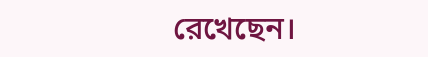রেখেছেন।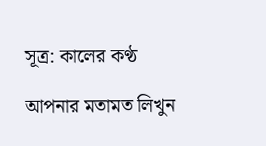সূত্র: কালের কণ্ঠ

আপনার মতামত লিখুন